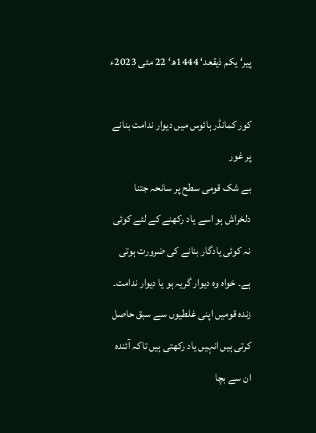پیر‘ یکم ذیقعد‘ 1444ھ‘ 22 مئی 2023ء

کور کمانڈر ہائوس میں دیوار ندامت بنانے پر غور
بے شک قومی سطح پر سانحہ جتنا دلخراش ہو اسے یاد رکھنے کے لئے کوئی نہ کوئی یادگار بنانے کی ضرورت ہوتی ہے۔ خواہ وہ دیوار گریہ ہو یا دیوار ندامت۔ زندہ قومیں اپنی غلطیوں سے سبق حاصل کرتی ہیں انہیں یاد رکھتی ہیں تاکہ آئندہ ان سے بچا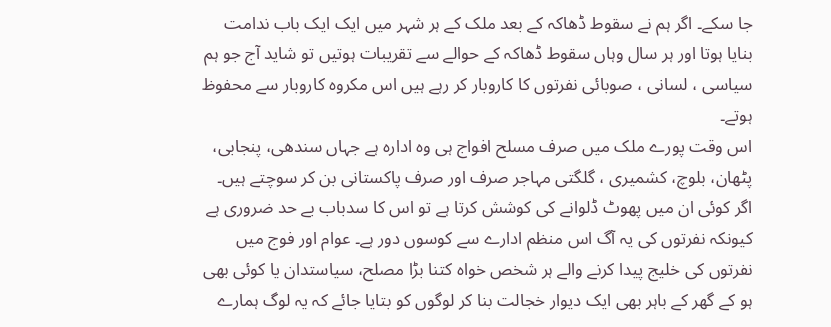جا سکے۔ اگر ہم نے سقوط ڈھاکہ کے بعد ملک کے ہر شہر میں ایک ایک باب ندامت بنایا ہوتا اور ہر سال وہاں سقوط ڈھاکہ کے حوالے سے تقریبات ہوتیں تو شاید آج جو ہم سیاسی ، لسانی ، صوبائی نفرتوں کا کاروبار کر رہے ہیں اس مکروہ کاروبار سے محفوظ ہوتے۔
اس وقت پورے ملک میں صرف مسلح افواج ہی وہ ادارہ ہے جہاں سندھی، پنجابی، پٹھان، بلوچ، کشمیری ، گلگتی مہاجر صرف اور صرف پاکستانی بن کر سوچتے ہیں۔ اگر کوئی ان میں پھوٹ ڈلوانے کی کوشش کرتا ہے تو اس کا سدباب بے حد ضروری ہے کیونکہ نفرتوں کی یہ آگ اس منظم ادارے سے کوسوں دور ہے۔ عوام اور فوج میں نفرتوں کی خلیج پیدا کرنے والے ہر شخص خواہ کتنا بڑا مصلح، سیاستدان یا کوئی بھی ہو کے گھر کے باہر بھی ایک دیوار خجالت بنا کر لوگوں کو بتایا جائے کہ یہ لوگ ہمارے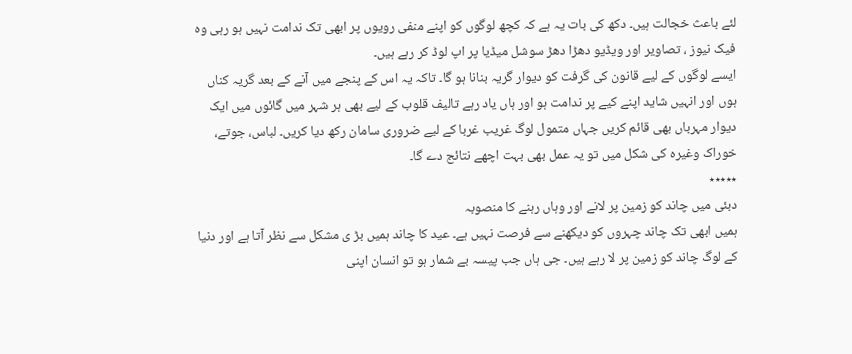لئے باعث خجالت ہیں۔ دکھ کی بات یہ ہے کہ کچھ لوگوں کو اپنے منفی رویوں پر ابھی تک ندامت نہیں ہو رہی وہ فیک نیوز ، تصاویر اور ویڈیو دھڑا دھڑ سوشل میڈیا پر اپ لوڈ کر رہے ہیں۔
ایسے لوگوں کے لیے قانون کی گرفت کو دیوار گریہ بنانا ہو گا۔ تاکہ یہ اس کے پنجے میں آنے کے بعد گریہ کناں ہوں اور انہیں شاید اپنے کیے پر ندامت ہو اور ہاں یاد رہے تالیف قلوب کے لیے بھی ہر شہر میں گائوں میں ایک دیوار مہرباں بھی قائم کریں جہاں متمول لوگ غریب غربا کے لیے ضروری سامان رکھ دیا کریں۔ لباس، جوتے، خوراک وغیرہ کی شکل میں تو یہ عمل بھی بہت اچھے نتائج دے گا۔
٭٭٭٭٭
دبئی میں چاند کو زمین پر لانے اور وہاں رہنے کا منصوبہ
ہمیں ابھی تک چاند چہروں کو دیکھنے سے فرصت نہیں ہے۔ عید کا چاند ہمیں بڑ ی مشکل سے نظر آتا ہے اور دنیا کے لوگ چاند کو زمین پر لا رہے ہیں۔ جی ہاں جب پیسہ بے شمار ہو تو انسان اپنی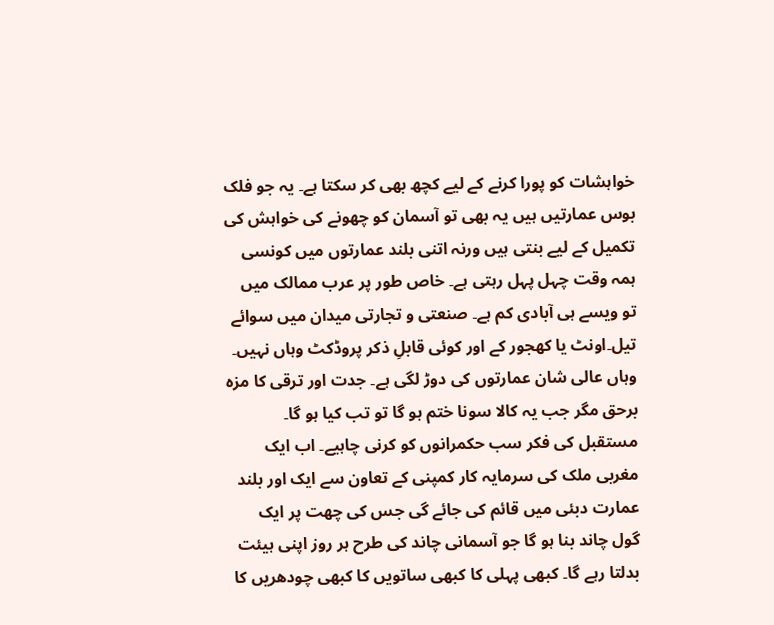خواہشات کو پورا کرنے کے لیے کچھ بھی کر سکتا ہے۔ یہ جو فلک بوس عمارتیں ہیں یہ بھی تو آسمان کو چھونے کی خواہش کی تکمیل کے لیے بنتی ہیں ورنہ اتنی بلند عمارتوں میں کونسی ہمہ وقت چہل پہل رہتی ہے۔ خاص طور پر عرب ممالک میں تو ویسے ہی آبادی کم ہے۔ صنعتی و تجارتی میدان میں سوائے تیل۔اونٹ یا کھجور کے اور کوئی قابلِ ذکر پروڈکٹ وہاں نہیں۔ وہاں عالی شان عمارتوں کی دوڑ لگی ہے۔ جدت اور ترقی کا مزہ برحق مگر جب یہ کالا سونا ختم ہو گا تو تب کیا ہو گا۔ مستقبل کی فکر سب حکمرانوں کو کرنی چاہیے۔ اب ایک مغربی ملک کی سرمایہ کار کمپنی کے تعاون سے ایک اور بلند عمارت دبئی میں قائم کی جائے گی جس کی چھت پر ایک گول چاند بنا ہو گا جو آسمانی چاند کی طرح ہر روز اپنی ہیئت بدلتا رہے گا۔ کبھی پہلی کا کبھی ساتویں کا کبھی چودھریں کا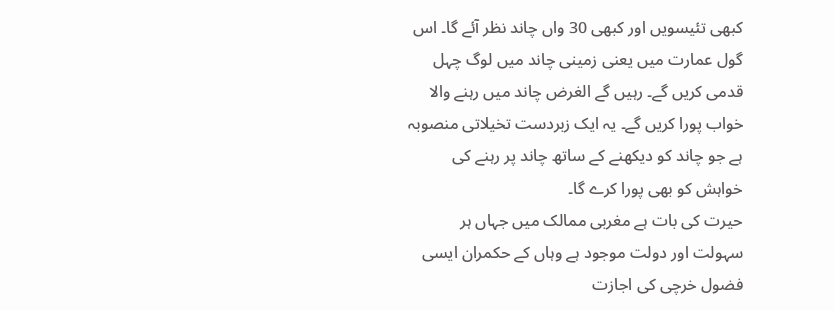کبھی تئیسویں اور کبھی 30 واں چاند نظر آئے گا۔ اس گول عمارت میں یعنی زمینی چاند میں لوگ چہل قدمی کریں گے۔ رہیں گے الغرض چاند میں رہنے والا خواب پورا کریں گے۔ یہ ایک زبردست تخیلاتی منصوبہ ہے جو چاند کو دیکھنے کے ساتھ چاند پر رہنے کی خواہش کو بھی پورا کرے گا۔
حیرت کی بات ہے مغربی ممالک میں جہاں ہر سہولت اور دولت موجود ہے وہاں کے حکمران ایسی فضول خرچی کی اجازت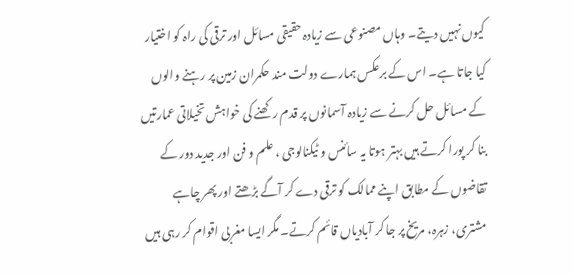کیوں نہیں دیتے۔ وہاں مصنوعی سے زیادہ حقیقی مسائل اور ترقی کی راہ کو اختیار کیا جاتا ہے۔ اس کے برعکس ہمارے دولت مند حکمران زمین پر رہنے والوں کے مسائل حل کرنے سے زیادہ آسمانوں پر قدم رکھنے کی خواہش تخیلاتی عمارتیں بنا کر پورا کرتے ہیں بہتر ہوتا یہ سائنس و ٹیکنالوجی ، علم و فن اور جدید دور کے تقاضوں کے مطابق اپنے ممالک کو ترقی دے کر آگے بڑھتے اور پھر چاہے مشتری، زہرہ، مریخ پر جا کر آبادیاں قائم کرتے۔ مگر ایسا مغربی اقوام کر رہی ہیں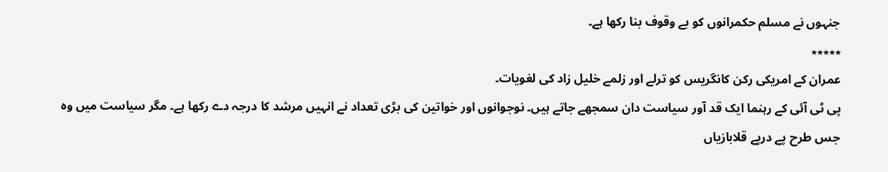جنہوں نے مسلم حکمرانوں کو بے وقوف بنا رکھا ہے۔
٭٭٭٭٭
عمران کے امریکی رکن کانگریس کو ترلے اور زلمے خلیل زاد کی لغویات۔
پی ٹی آئی کے رہنما ایک قد آور سیاست دان سمجھے جاتے ہیں۔ نوجوانوں اور خواتین کی بڑی تعداد نے انہیں مرشد کا درجہ دے رکھا ہے۔ مگر سیاست میں وہ جس طرح پے درپے قلابازیاں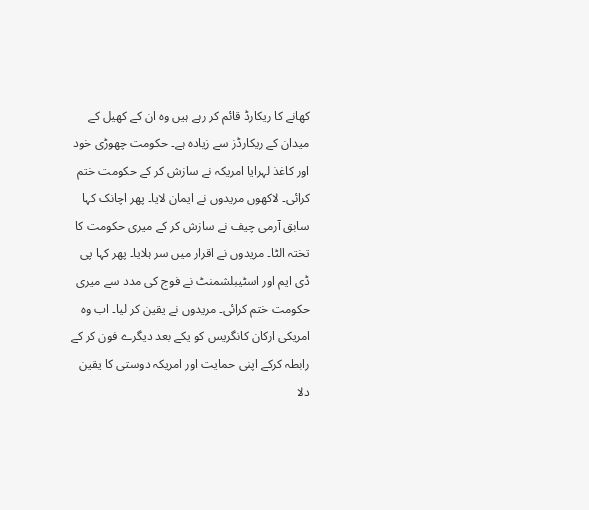کھانے کا ریکارڈ قائم کر رہے ہیں وہ ان کے کھیل کے میدان کے ریکارڈز سے زیادہ ہے۔ حکومت چھوڑی خود اور کاغذ لہرایا امریکہ نے سازش کر کے حکومت ختم کرائی۔ لاکھوں مریدوں نے ایمان لایا۔ پھر اچانک کہا سابق آرمی چیف نے سازش کر کے میری حکومت کا تختہ الٹا۔ مریدوں نے اقرار میں سر ہلایا۔ پھر کہا پی ڈی ایم اور اسٹیبلشمنٹ نے فوج کی مدد سے میری حکومت ختم کرائی۔ مریدوں نے یقین کر لیا۔ اب وہ امریکی ارکان کانگریس کو یکے بعد دیگرے فون کر کے رابطہ کرکے اپنی حمایت اور امریکہ دوستی کا یقین دلا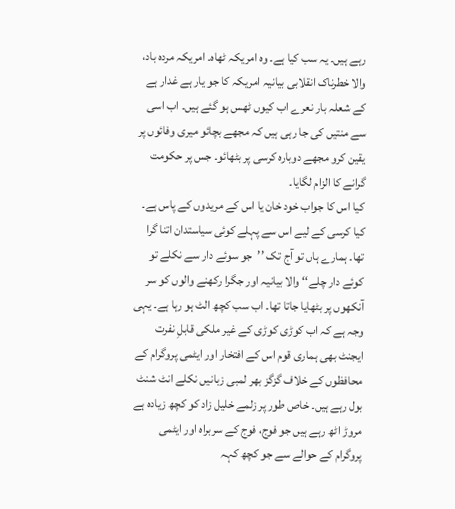رہے ہیں۔ یہ سب کیا ہے۔ وہ امریکہ ٹھاہ۔ امریکہ مردہ باد، والا خطرناک انقلابی بیانیہ امریکہ کا جو یار ہے غدار ہے کے شعلہ بار نعرے اب کیوں ٹھس ہو گئے ہیں۔ اب اسی سے منتیں کی جا رہی ہیں کہ مجھے بچائو میری وفائوں پر یقین کرو مجھے دوبارہ کرسی پر بٹھائو۔ جس پر حکومت گرانے کا الزام لگایا۔
کیا اس کا جواب خود خان یا اس کے مریدوں کے پاس ہے۔ کیا کرسی کے لیے اس سے پہلے کوئی سیاستدان اتنا گرا تھا۔ ہمارے ہاں تو آج تک ’’جو سوئے دار سے نکلے تو کوئے دار چلے‘‘ والا بیانیہ اور جگرا رکھنے والوں کو سر آنکھوں پر بٹھایا جاتا تھا۔ اب سب کچھ الٹ ہو رہا ہے۔ یہی وجہ ہے کہ اب کوڑی کوڑی کے غیر ملکی قابلِ نفرت ایجنٹ بھی ہماری قوم اس کے افتخار اور ایٹمی پروگرام کے محافظوں کے خلاف گزگز بھر لمبی زبانیں نکلے انٹ شنٹ بول رہے ہیں۔ خاص طور پر زلمے خلیل زاد کو کچھ زیادہ ہے مروڑ اٹھ رہے ہیں جو فوج، فوج کے سربراہ اور ایٹمی پروگرام کے حوالے سے جو کچھ کہہ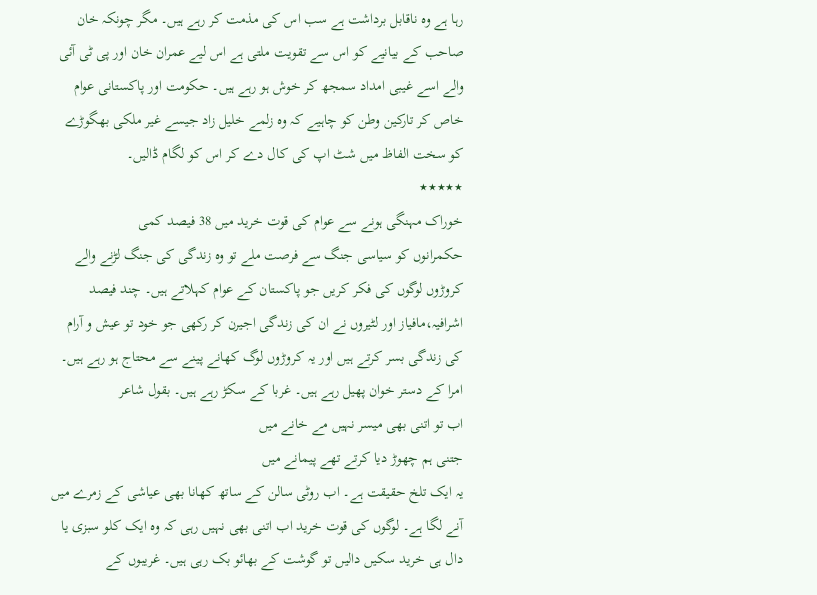رہا ہے وہ ناقابل برداشت ہے سب اس کی مذمت کر رہے ہیں۔ مگر چونکہ خان صاحب کے بیانیے کو اس سے تقویت ملتی ہے اس لیے عمران خان اور پی ٹی آئی والے اسے غیبی امداد سمجھ کر خوش ہو رہے ہیں۔ حکومت اور پاکستانی عوام خاص کر تارکین وطن کو چاہیے کہ وہ زلمے خلیل زاد جیسے غیر ملکی بھگوڑے کو سخت الفاظ میں شٹ اپ کی کال دے کر اس کو لگام ڈالیں۔
٭٭٭٭٭
خوراک مہنگی ہونے سے عوام کی قوت خرید میں 38 فیصد کمی
حکمرانوں کو سیاسی جنگ سے فرصت ملے تو وہ زندگی کی جنگ لڑنے والے کروڑوں لوگوں کی فکر کریں جو پاکستان کے عوام کہلاتے ہیں۔ چند فیصد اشرافیہ،مافیاز اور لٹیروں نے ان کی زندگی اجیرن کر رکھی جو خود تو عیش و آرام کی زندگی بسر کرتے ہیں اور یہ کروڑوں لوگ کھانے پینے سے محتاج ہو رہے ہیں۔ امرا کے دستر خوان پھیل رہے ہیں۔ غربا کے سکڑ رہے ہیں۔ بقول شاعر
اب تو اتنی بھی میسر نہیں مے خانے میں
جتنی ہم چھوڑ دیا کرتے تھے پیمانے میں
یہ ایک تلخ حقیقت ہے۔ اب روٹی سالن کے ساتھ کھانا بھی عیاشی کے زمرے میں آنے لگا ہے۔ لوگوں کی قوت خرید اب اتنی بھی نہیں رہی کہ وہ ایک کلو سبزی یا دال ہی خرید سکیں دالیں تو گوشت کے بھائو بک رہی ہیں۔ غریبوں کے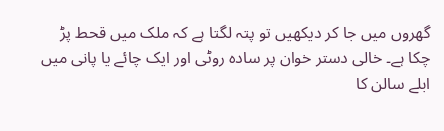گھروں میں جا کر دیکھیں تو پتہ لگتا ہے کہ ملک میں قحط پڑ چکا ہے۔ خالی دستر خوان پر سادہ روٹی اور ایک چائے یا پانی میں ابلے سالن کا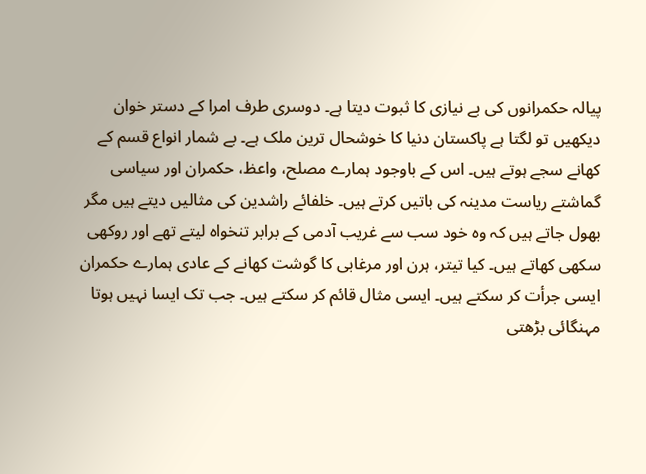پیالہ حکمرانوں کی بے نیازی کا ثبوت دیتا ہے۔ دوسری طرف امرا کے دستر خوان دیکھیں تو لگتا ہے پاکستان دنیا کا خوشحال ترین ملک ہے۔ بے شمار انواع قسم کے کھانے سجے ہوتے ہیں۔ اس کے باوجود ہمارے مصلح، واعظ، حکمران اور سیاسی گماشتے ریاست مدینہ کی باتیں کرتے ہیں۔ خلفائے راشدین کی مثالیں دیتے ہیں مگر بھول جاتے ہیں کہ وہ خود سب سے غریب آدمی کے برابر تنخواہ لیتے تھے اور روکھی سکھی کھاتے ہیں۔ کیا تیتر، ہرن اور مرغابی کا گوشت کھانے کے عادی ہمارے حکمران ایسی جرأت کر سکتے ہیں۔ ایسی مثال قائم کر سکتے ہیں۔ جب تک ایسا نہیں ہوتا مہنگائی بڑھتی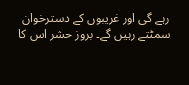رہے گی اور غریبوں کے دسترخوان سمٹتے رہیں گے۔ بروز حشر اس کا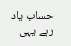حساب یاد رہے یہی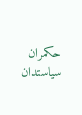حکمران سیاستدان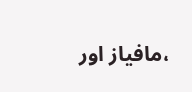،مافیاز اور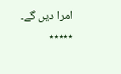امرا دیں گے۔
٭٭٭٭٭